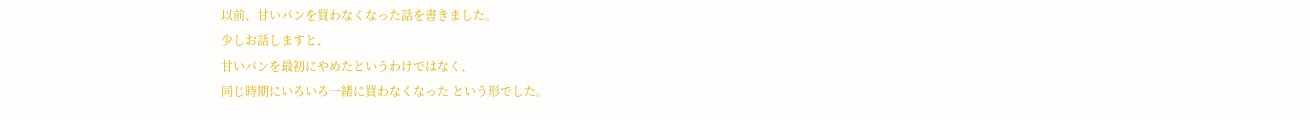以前、甘いパンを買わなくなった話を書きました。
少しお話しますと、
甘いパンを最初にやめたというわけではなく、
同じ時期にいろいろ一緒に買わなくなった という形でした。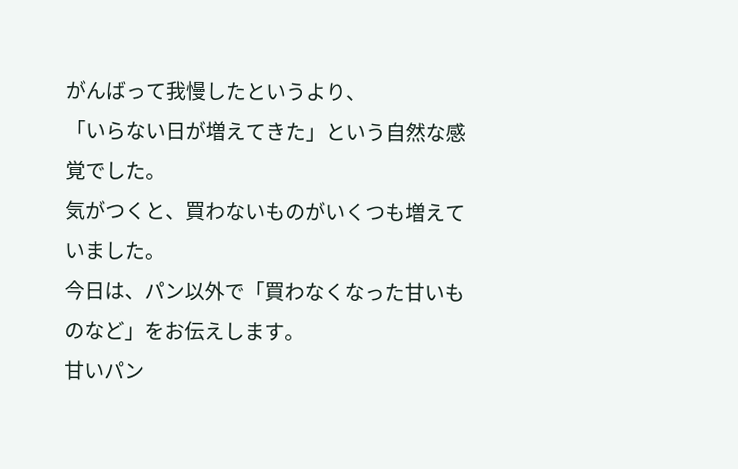がんばって我慢したというより、
「いらない日が増えてきた」という自然な感覚でした。
気がつくと、買わないものがいくつも増えていました。
今日は、パン以外で「買わなくなった甘いものなど」をお伝えします。
甘いパン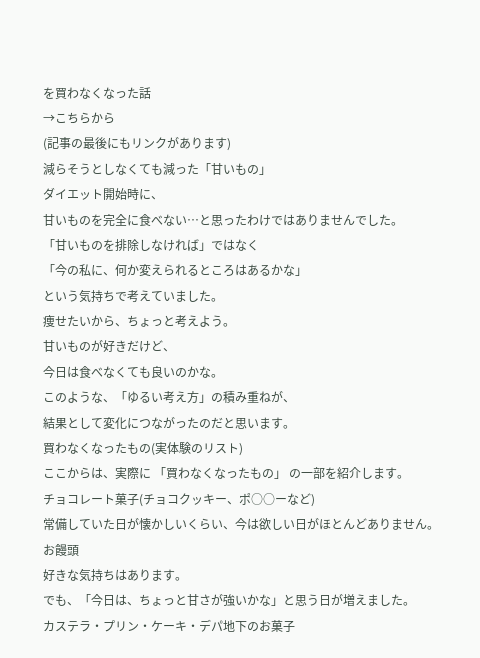を買わなくなった話
→こちらから
(記事の最後にもリンクがあります)
減らそうとしなくても減った「甘いもの」
ダイエット開始時に、
甘いものを完全に食べない…と思ったわけではありませんでした。
「甘いものを排除しなければ」ではなく
「今の私に、何か変えられるところはあるかな」
という気持ちで考えていました。
痩せたいから、ちょっと考えよう。
甘いものが好きだけど、
今日は食べなくても良いのかな。
このような、「ゆるい考え方」の積み重ねが、
結果として変化につながったのだと思います。
買わなくなったもの(実体験のリスト)
ここからは、実際に 「買わなくなったもの」 の一部を紹介します。
チョコレート菓子(チョコクッキー、ポ○○ーなど)
常備していた日が懐かしいくらい、今は欲しい日がほとんどありません。
お饅頭
好きな気持ちはあります。
でも、「今日は、ちょっと甘さが強いかな」と思う日が増えました。
カステラ・プリン・ケーキ・デパ地下のお菓子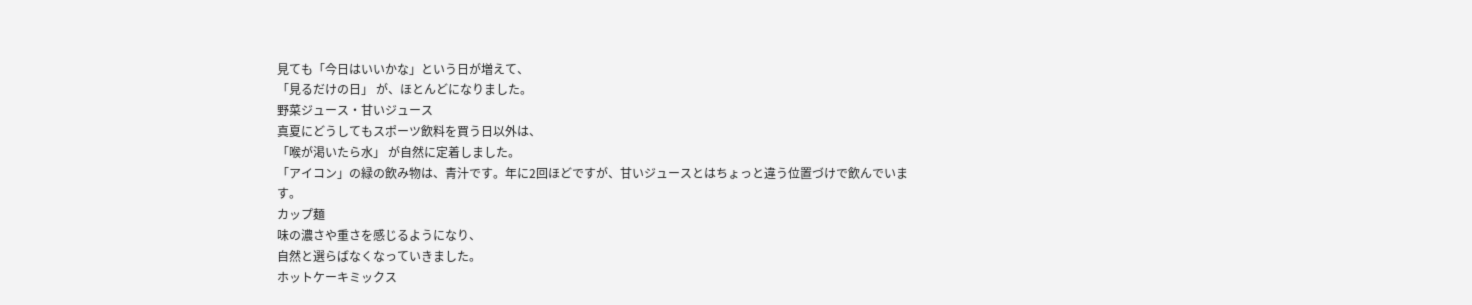見ても「今日はいいかな」という日が増えて、
「見るだけの日」 が、ほとんどになりました。
野菜ジュース・甘いジュース
真夏にどうしてもスポーツ飲料を買う日以外は、
「喉が渇いたら水」 が自然に定着しました。
「アイコン」の緑の飲み物は、青汁です。年に2回ほどですが、甘いジュースとはちょっと違う位置づけで飲んでいます。
カップ麺
味の濃さや重さを感じるようになり、
自然と選らばなくなっていきました。
ホットケーキミックス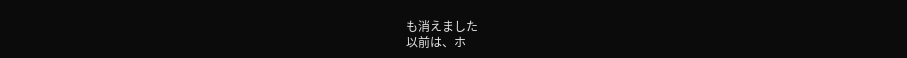も消えました
以前は、ホ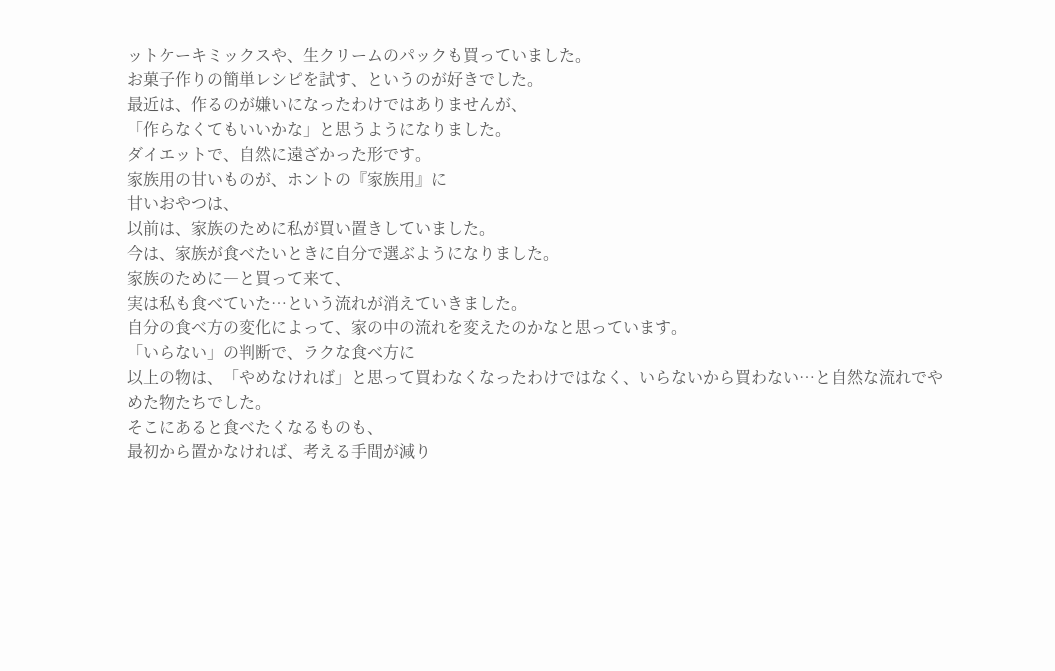ットケーキミックスや、生クリームのパックも買っていました。
お菓子作りの簡単レシピを試す、というのが好きでした。
最近は、作るのが嫌いになったわけではありませんが、
「作らなくてもいいかな」と思うようになりました。
ダイエットで、自然に遠ざかった形です。
家族用の甘いものが、ホントの『家族用』に
甘いおやつは、
以前は、家族のために私が買い置きしていました。
今は、家族が食べたいときに自分で選ぶようになりました。
家族のために―と買って来て、
実は私も食べていた…という流れが消えていきました。
自分の食べ方の変化によって、家の中の流れを変えたのかなと思っています。
「いらない」の判断で、ラクな食べ方に
以上の物は、「やめなければ」と思って買わなくなったわけではなく、いらないから買わない…と自然な流れでやめた物たちでした。
そこにあると食べたくなるものも、
最初から置かなければ、考える手間が減り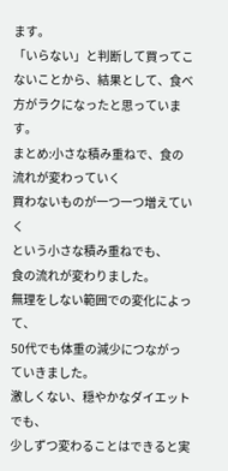ます。
「いらない」と判断して買ってこないことから、結果として、食べ方がラクになったと思っています。
まとめ:小さな積み重ねで、食の流れが変わっていく
買わないものが一つ一つ増えていく
という小さな積み重ねでも、
食の流れが変わりました。
無理をしない範囲での変化によって、
50代でも体重の減少につながっていきました。
激しくない、穏やかなダイエットでも、
少しずつ変わることはできると実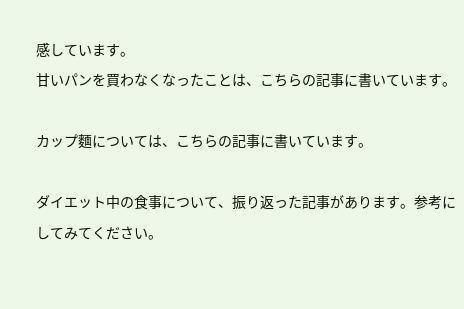感しています。
甘いパンを買わなくなったことは、こちらの記事に書いています。

カップ麵については、こちらの記事に書いています。

ダイエット中の食事について、振り返った記事があります。参考にしてみてください。